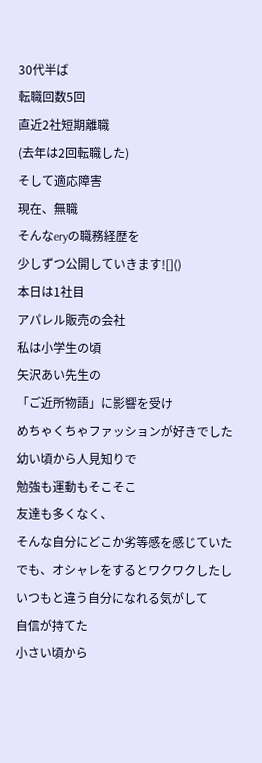30代半ば
転職回数5回
直近2社短期離職
(去年は2回転職した)
そして適応障害
現在、無職
そんなeryの職務経歴を
少しずつ公開していきます![]()
本日は1社目
アパレル販売の会社
私は小学生の頃
矢沢あい先生の
「ご近所物語」に影響を受け
めちゃくちゃファッションが好きでした
幼い頃から人見知りで
勉強も運動もそこそこ
友達も多くなく、
そんな自分にどこか劣等感を感じていた
でも、オシャレをするとワクワクしたし
いつもと違う自分になれる気がして
自信が持てた
小さい頃から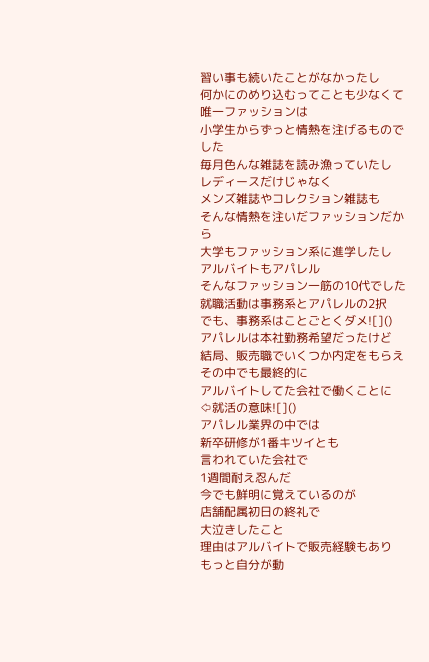習い事も続いたことがなかったし
何かにのめり込むってことも少なくて
唯一ファッションは
小学生からずっと情熱を注げるものでした
毎月色んな雑誌を読み漁っていたし
レディースだけじゃなく
メンズ雑誌やコレクション雑誌も
そんな情熱を注いだファッションだから
大学もファッション系に進学したし
アルバイトもアパレル
そんなファッション一筋の10代でした
就職活動は事務系とアパレルの2択
でも、事務系はことごとくダメ![]()
アパレルは本社勤務希望だったけど
結局、販売職でいくつか内定をもらえ
その中でも最終的に
アルバイトしてた会社で働くことに
⇦就活の意味![]()
アパレル業界の中では
新卒研修が1番キツイとも
言われていた会社で
1週間耐え忍んだ
今でも鮮明に覚えているのが
店舗配属初日の終礼で
大泣きしたこと
理由はアルバイトで販売経験もあり
もっと自分が動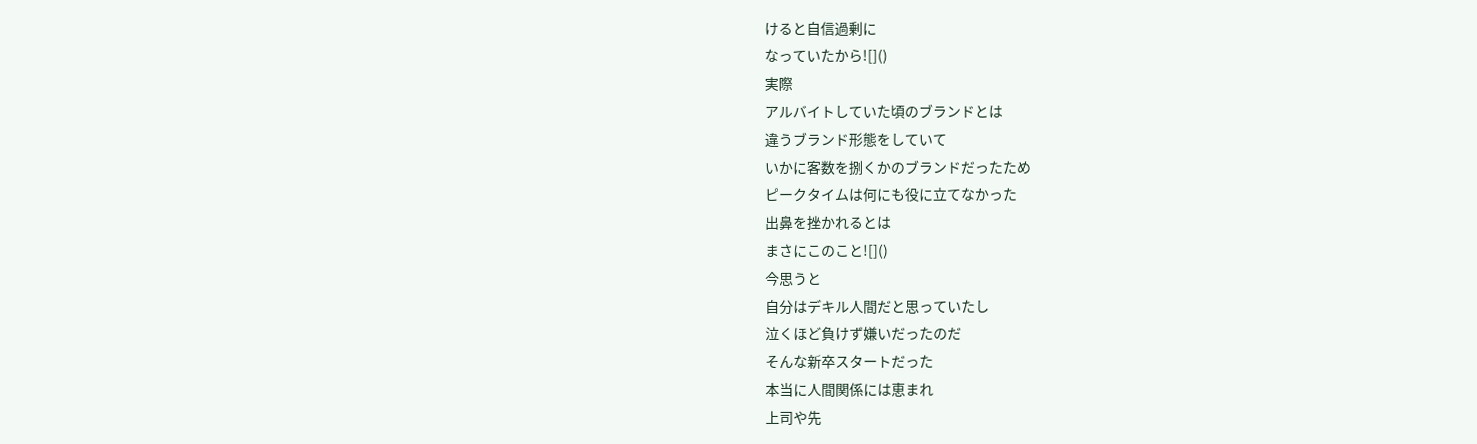けると自信過剰に
なっていたから![]()
実際
アルバイトしていた頃のブランドとは
違うブランド形態をしていて
いかに客数を捌くかのブランドだったため
ピークタイムは何にも役に立てなかった
出鼻を挫かれるとは
まさにこのこと![]()
今思うと
自分はデキル人間だと思っていたし
泣くほど負けず嫌いだったのだ
そんな新卒スタートだった
本当に人間関係には恵まれ
上司や先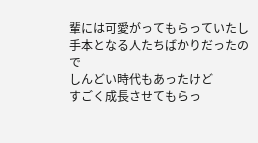輩には可愛がってもらっていたし
手本となる人たちばかりだったので
しんどい時代もあったけど
すごく成長させてもらっ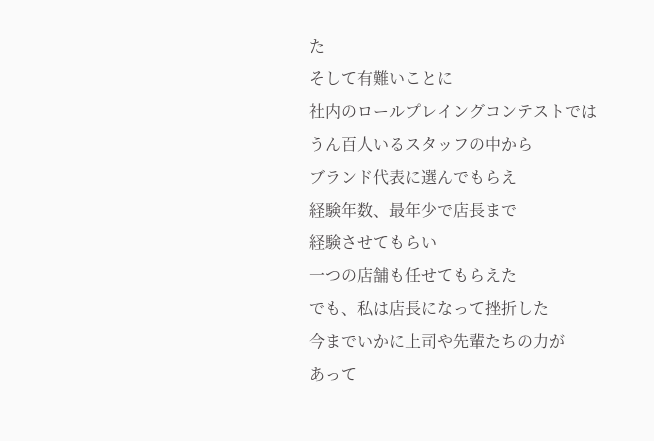た
そして有難いことに
社内のロールプレイングコンテストでは
うん百人いるスタッフの中から
ブランド代表に選んでもらえ
経験年数、最年少で店長まで
経験させてもらい
一つの店舗も任せてもらえた
でも、私は店長になって挫折した
今までいかに上司や先輩たちの力が
あって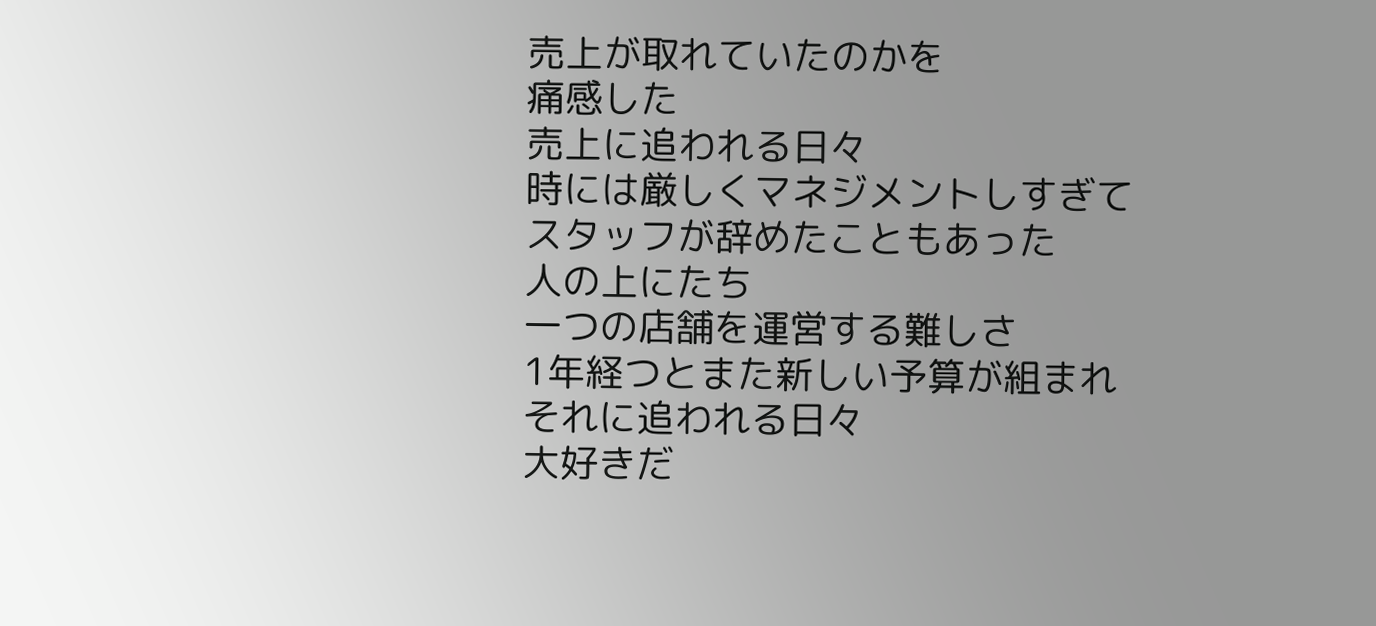売上が取れていたのかを
痛感した
売上に追われる日々
時には厳しくマネジメントしすぎて
スタッフが辞めたこともあった
人の上にたち
一つの店舗を運営する難しさ
1年経つとまた新しい予算が組まれ
それに追われる日々
大好きだ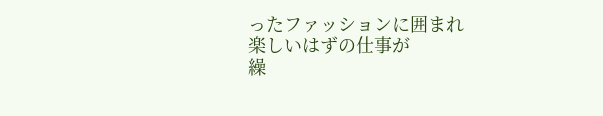ったファッションに囲まれ
楽しいはずの仕事が
繰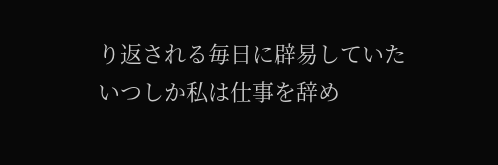り返される毎日に辟易していた
いつしか私は仕事を辞め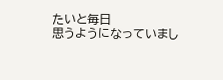たいと毎日
思うようになっていまし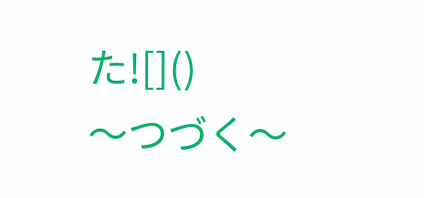た![]()
〜つづく〜